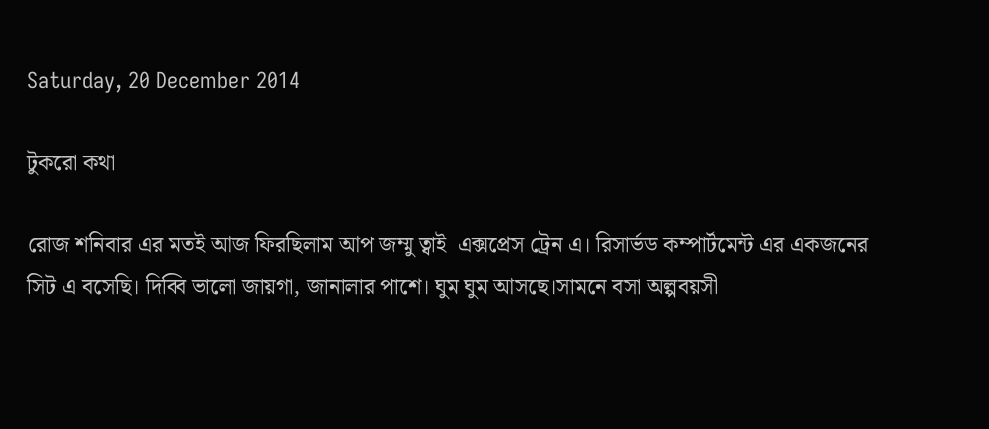Saturday, 20 December 2014

টুকরো কথা

রোজ শনিবার এর মতই আজ ফিরছিলাম আপ জম্মু ত্বাই  এক্সপ্রেস ট্রেন এ। রিসার্ভড কম্পার্টমেন্ট এর একজনের সিট এ বসেছি। দিব্বি ভালো জায়গা, জানালার পাশে। ঘুম ঘুম আসছে।সামনে বসা অল্পবয়সী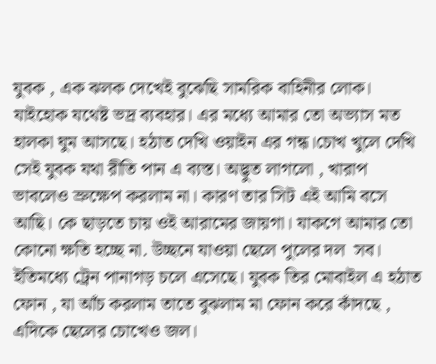যুবক , এক ঝলক দেখেই বুঝেছি সামরিক বাহিনীর লোক। যাইহোক যথেষ্ট ভদ্র ব্যবহার। এর মধ্যে আমার তো অভ্যাস মত হালকা ঘুম আসছে। হঠাত দেখি ওয়াইন এর গন্ধ।চোখ খুলে দেখি সেই যুবক যথা রীতি পান এ ব্যস্ত। অদ্ভুত লাগলো , খারাপ ভাবলেও ভ্রুক্ষেপ করলাম না। কারণ তার সিট এই আমি বসে আছি। কে ছাড়তে চায় ওই আরামের জায়গা। যাকগে আমার তো কোনো ক্ষতি হচ্ছে না. উচ্ছনে যাওয়া ছেলে পুলের দল  সব।
ইতিমধ্যে ট্রেন পানাগড় চলে এসেছে। যুবক তির মোবাইল এ হঠাত ফোন , যা আঁচ করলাম তাতে বুঝলাম মা ফোন করে কাঁদছে , এদিকে ছেলের চোখেও জল।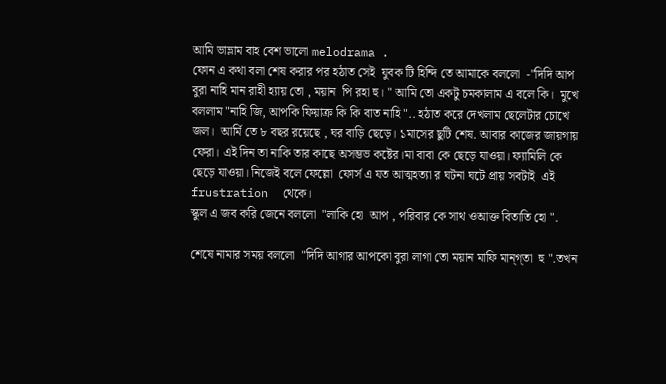আমি ভাভ্লাম বাহ বেশ ভালো melodrama .
ফোন এ কথা বলা শেষ করার পর হঠাত সেই  যুবক টি হিন্দি তে আমাকে বললো  -"দিদি আপ বুরা নাহি মান রাহী হ্যায় তো , ময়ান  পি রহা হু। " আমি তো একটু চমকালাম এ বলে কি।  মুখে বললাম "নাহি জি, আপকি ফিয়াক্র কি কি বাত নাহি ".. হঠাত করে দেখলাম ছেলেটার চোখে জল।  আর্মি তে ৮ বছর রয়েছে , ঘর বাড়ি ছেড়ে। ১মাসের ছুটি শেষ. আবার কাজের জায়গায় ফেরা। এই দিন তা নাকি তার কাছে অসম্ভভ কষ্টের।মা বাবা কে ছেড়ে যাওয়া। ফ্যামিলি কে ছেড়ে যাওয়া। নিজেই বলে ফেল্লো  ফোর্স এ যত আত্মহত্যা র ঘটনা ঘটে প্রায় সবটাই  এই frustration  থেকে।
স্কুল এ জব করি জেনে বললো  "লাকি হো  আপ , পরিবার কে সাথ ওআক্ত বিতাতি হো ".

শেষে নামার সময় বললো  "দিদি আগার আপকো বুরা লাগা তো ময়ান মাফি মান্গ্তা  হু ".তখন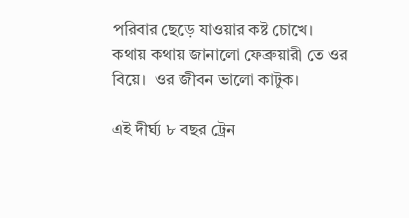পরিবার ছেড়ে যাওয়ার কষ্ট চোখে।
কথায় কথায় জানালো ফেব্রুয়ারী তে ওর বিয়ে।  ওর জীবন ভালো কাটুক।

এই দীর্ঘ্য ৮ বছর ট্রেন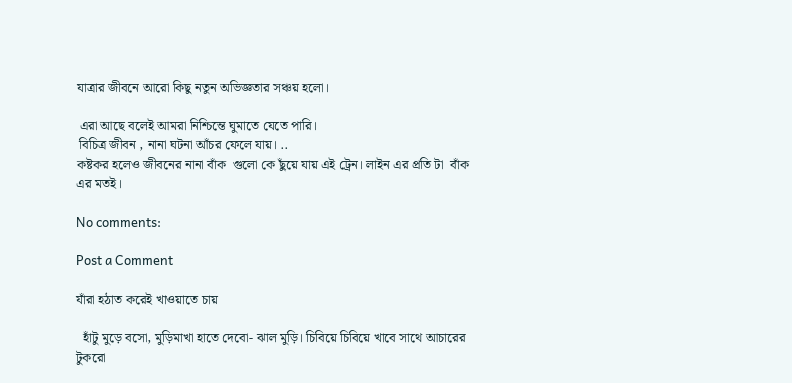যাত্রার জীবনে আরো কিছু নতুন অভিজ্ঞতার সঞ্চয় হলো।

 এরা আছে বলেই আমরা নিশ্চিন্তে ঘুমাতে যেতে পারি।
 বিচিত্র জীবন , নানা ঘটনা আঁচর ফেলে যায়। ..
কষ্টকর হলেও জীবনের নানা বাঁক  গুলো কে ছুঁয়ে যায় এই ট্রেন। লাইন এর প্রতি টা  বাঁক  এর মতই।

No comments:

Post a Comment

যাঁরা হঠাত করেই খাওয়াতে চায়

  হাঁটু মুড়ে বসো, মুড়িমাখা হাতে দেবো- ঝাল মুড়ি। চিবিয়ে চিবিয়ে খাবে সাথে আচারের টুকরো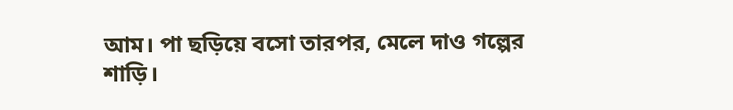আম। পা ছড়িয়ে বসো তারপর, মেলে দাও গল্পের শাড়ি।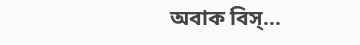অবাক বিস্...